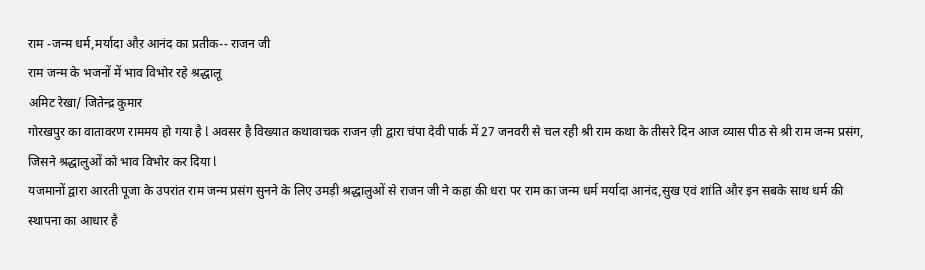राम -जन्म धर्म,मर्यादा औऱ आनंद का प्रतीक-- राजन जी
राम जन्म के भजनों में भाव विभोर रहे श्रद्धालू
अमिट रेखा/ जितेन्द्र कुमार
गोरखपुर का वातावरण राममय हो गया है l अवसर है विख्यात कथावाचक राजन ज़ी द्वारा चंपा देवी पार्क में 27 जनवरी से चल रही श्री राम कथा के तीसरे दिन आज व्यास पीठ से श्री राम जन्म प्रसंग, जिसने श्रद्धालुओं को भाव विभोर कर दिया l
यजमानों द्वारा आरती पूजा के उपरांत राम जन्म प्रसंग सुनने के लिए उमड़ी श्रद्धालुओं से राजन जी ने कहा की धरा पर राम का जन्म धर्म मर्यादा आनंद,सुख एवं शांति और इन सबके साथ धर्म की स्थापना का आधार है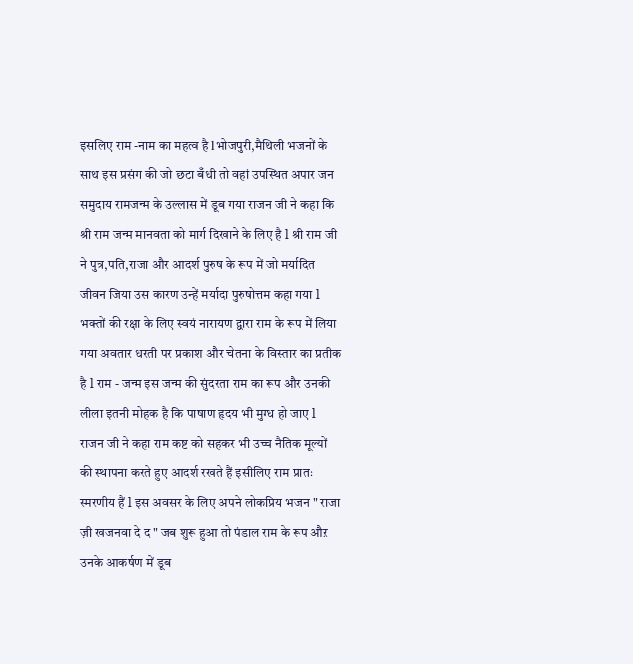इसलिए राम -नाम का महत्व है lभोजपुरी,मैथिली भजनों के साथ इस प्रसंग की जो छटा बँधी तो वहां उपस्थित अपार जन समुदाय रामजन्म के उल्लास में डूब गया राजन जी ने कहा कि श्री राम जन्म मानवता को मार्ग दिखाने के लिए है l श्री राम जी ने पुत्र,पति,राजा और आदर्श पुरुष के रूप में जो मर्यादित जीवन जिया उस कारण उन्हें मर्यादा पुरुषोत्तम कहा गया l
भक्तों की रक्षा के लिए स्वयं नारायण द्वारा राम के रूप में लिया गया अवतार धरती पर प्रकाश और चेतना के विस्तार का प्रतीक है l राम - जन्म इस जन्म की सुंदरता राम का रूप और उनकी लीला इतनी मोहक है कि पाषाण हृदय भी मुग्ध हो जाए l राजन जी ने कहा राम कष्ट को सहकर भी उच्च नैतिक मूल्यों की स्थापना करते हुए आदर्श रखते हैं इसीलिए राम प्रातः स्मरणीय हैं l इस अवसर के लिए अपने लोकप्रिय भजन " राजा ज़ी खजनवा दे द " जब शुरू हुआ तो पंडाल राम के रूप औऱ उनके आकर्षण में डूब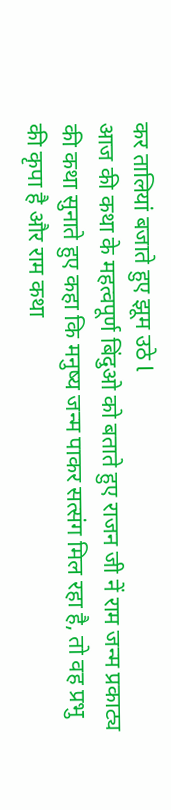कर तालियां बजाते हुए झूम उठे l
आज की कथा के महत्वपूर्ण बिंदुओ को बताते हुए राजन जी नें राम जन्म प्रकाट्य की कथा सुनाते हुए कहा कि मनुष्य जन्म पाकर सत्संग मिल रहा है, तो वह प्रभु की कृपा है और राम कथा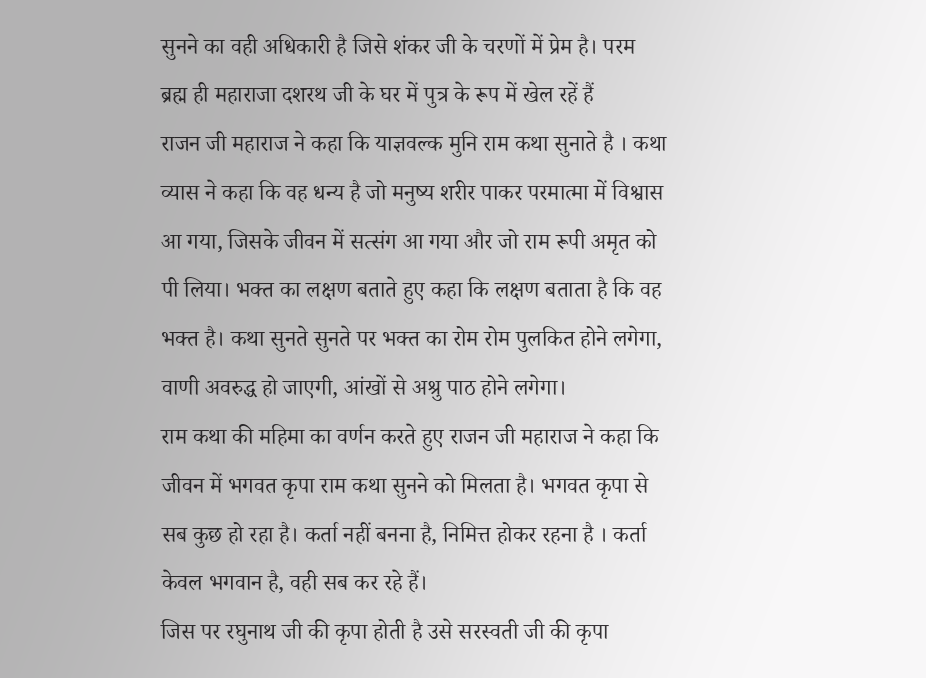सुनने का वही अधिकारी है जिसे शंकर जी के चरणों में प्रेम है। परम ब्रह्म ही महाराजा दशरथ जी के घर में पुत्र के रूप में खेल रहें हैं
राजन जी महाराज ने कहा कि याज्ञवल्क मुनि राम कथा सुनाते है । कथा व्यास ने कहा कि वह धन्य है जो मनुष्य शरीर पाकर परमात्मा में विश्वास आ गया, जिसके जीवन में सत्संग आ गया और जो राम रूपी अमृत को पी लिया। भक्त का लक्षण बताते हुए कहा कि लक्षण बताता है कि वह भक्त है। कथा सुनते सुनते पर भक्त का रोम रोम पुलकित होने लगेगा, वाणी अवरुद्ध हो जाएगी, आंखों से अश्रु पाठ होने लगेगा।
राम कथा की महिमा का वर्णन करते हुए राजन जी महाराज ने कहा कि जीवन में भगवत कृपा राम कथा सुनने को मिलता है। भगवत कृपा से सब कुछ हो रहा है। कर्ता नहीं बनना है, निमित्त होकर रहना है । कर्ता केवल भगवान है, वही सब कर रहे हैं।
जिस पर रघुनाथ जी की कृपा होती है उसे सरस्वती जी की कृपा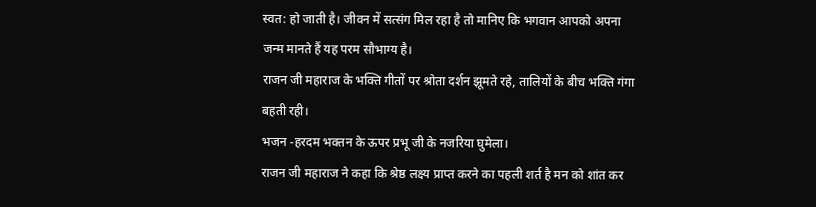स्वत: हो जाती है। जीवन में सत्संग मिल रहा है तो मानिए कि भगवान आपको अपना जन्म मानते हैं यह परम सौभाग्य है।
राजन जी महाराज के भक्ति गीतों पर श्रोता दर्शन झूमते रहे, तालियों के बीच भक्ति गंगा बहती रही।
भजन -हरदम भक्तन के ऊपर प्रभू जी के नजरिया घुमेला।
राजन जी महाराज ने कहा कि श्रेष्ठ लक्ष्य प्राप्त करने का पहली शर्त है मन को शांत कर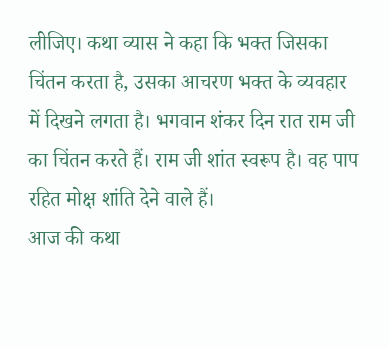लीजिए। कथा व्यास ने कहा कि भक्त जिसका चिंतन करता है, उसका आचरण भक्त के व्यवहार में दिखने लगता है। भगवान शंकर दिन रात राम जी का चिंतन करते हैं। राम जी शांत स्वरूप है। वह पाप रहित मोक्ष शांति देने वाले हैं।
आज की कथा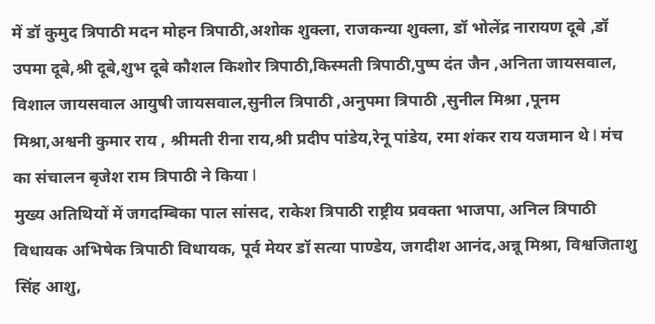में डॉ कुमुद त्रिपाठी मदन मोहन त्रिपाठी,अशोक शुक्ला, राजकन्या शुक्ला, डॉ भोलेंद्र नारायण दूबे ,डॉ उपमा दूबे,श्री दूबे,शुभ दूबे कौशल किशोर त्रिपाठी,किस्मती त्रिपाठी,पुष्प दंत जैन ,अनिता जायसवाल, विशाल जायसवाल आयुषी जायसवाल,सुनील त्रिपाठी ,अनुपमा त्रिपाठी ,सुनील मिश्रा ,पूनम मिश्रा,अश्वनी कुमार राय , श्रीमती रीना राय,श्री प्रदीप पांडेय,रेनू पांडेय, रमा शंकर राय यजमान थे l मंच का संचालन बृजेश राम त्रिपाठी ने किया l
मुख्य अतिथियों में जगदम्बिका पाल सांसद, राकेश त्रिपाठी राष्ट्रीय प्रवक्ता भाजपा, अनिल त्रिपाठी विधायक अभिषेक त्रिपाठी विधायक, पूर्व मेयर डॉ सत्या पाण्डेय, जगदीश आनंद,अन्नू मिश्रा, विश्वजिताशु सिंह आशु,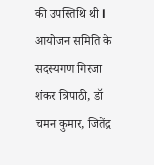की उपस्तिथि थी l
आयोजन समिति के सदस्यगण गिरजा शंकर त्रिपाठी, डॉ चमन कुमार, जितेंद्र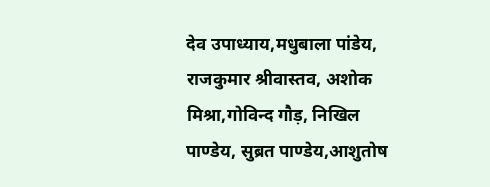देव उपाध्याय,मधुबाला पांडेय, राजकुमार श्रीवास्तव, अशोक मिश्रा,गोविन्द गौड़, निखिल पाण्डेय, सुब्रत पाण्डेय,आशुतोष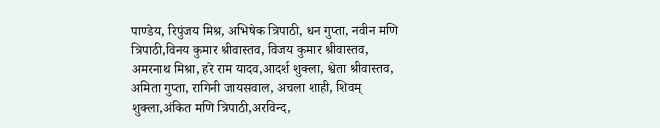पाण्डेय, रिपुंजय मिश्र, अभिषेक त्रिपाठी, धन गुप्ता, नवीन मणि त्रिपाठी,विनय कुमार श्रीवास्तव, विजय कुमार श्रीवास्तव, अमरनाथ मिश्रा, हरे राम यादव,आदर्श शुक्ला, श्वेता श्रीवास्तव, अमिता गुप्ता, रागिनी जायसवाल, अचला शाही, शिवम् शुक्ला,अंकित मणि त्रिपाठी,अरविन्द,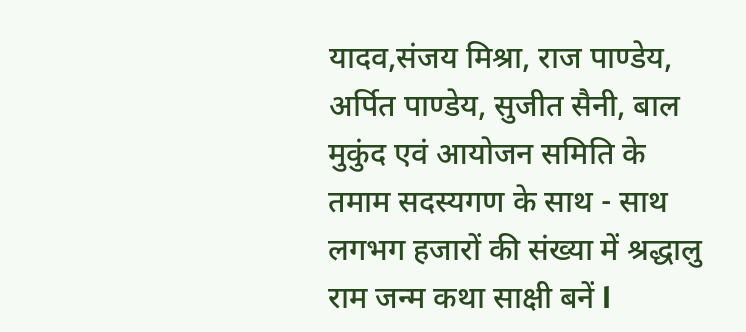यादव,संजय मिश्रा, राज पाण्डेय, अर्पित पाण्डेय, सुजीत सैनी, बाल मुकुंद एवं आयोजन समिति के तमाम सदस्यगण के साथ - साथ लगभग हजारों की संख्या में श्रद्धालु राम जन्म कथा साक्षी बनें l